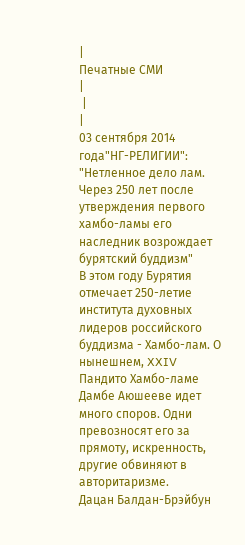|
Печатные СМИ
|
 |
|
03 сентября 2014 года"НГ-РЕЛИГИИ": "Нетленное дело лам. Через 250 лет после утверждения первого хамбо-ламы его наследник возрождает бурятский буддизм"
В этом году Бурятия отмечает 250-летие института духовных лидеров российского буддизма - Хамбо-лам. О нынешнем, XXIV Пандито Хамбо-ламе Дамбе Аюшееве идет много споров. Одни превозносят его за прямоту, искренность, другие обвиняют в авторитаризме.
Дацан Балдан-Брэйбун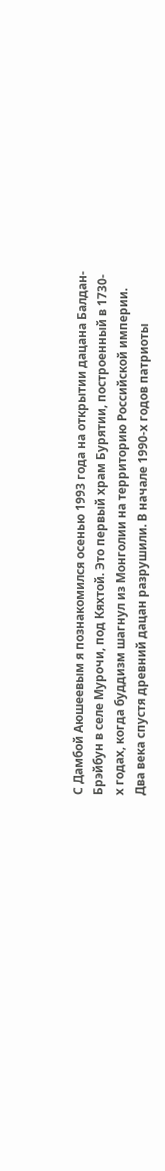С Дамбой Аюшеевым я познакомился осенью 1993 года на открытии дацана Балдан-Брэйбун в селе Мурочи, под Кяхтой. Это первый храм Бурятии, построенный в 1730-х годах, когда буддизм шагнул из Монголии на территорию Российской империи. Два века спустя древний дацан разрушили. В начале 1990-х годов патриоты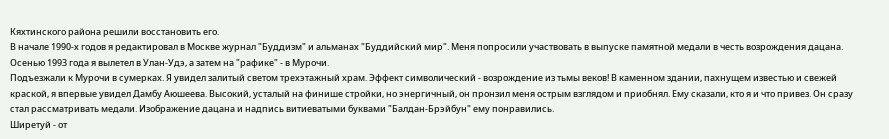Кяхтинского района решили восстановить его.
В начале 1990-х годов я редактировал в Москве журнал "Буддизм" и альманах "Буддийский мир". Меня попросили участвовать в выпуске памятной медали в честь возрождения дацана. Осенью 1993 года я вылетел в Улан-Удэ, а затем на "рафике" - в Мурочи.
Подъезжали к Мурочи в сумерках. Я увидел залитый светом трехэтажный храм. Эффект символический - возрождение из тьмы веков! В каменном здании, пахнущем известью и свежей краской, я впервые увидел Дамбу Аюшеева. Высокий, усталый на финише стройки, но энергичный, он пронзил меня острым взглядом и приобнял. Ему сказали, кто я и что привез. Он сразу стал рассматривать медали. Изображение дацана и надпись витиеватыми буквами "Балдан-Брэйбун" ему понравились.
Ширетуй - от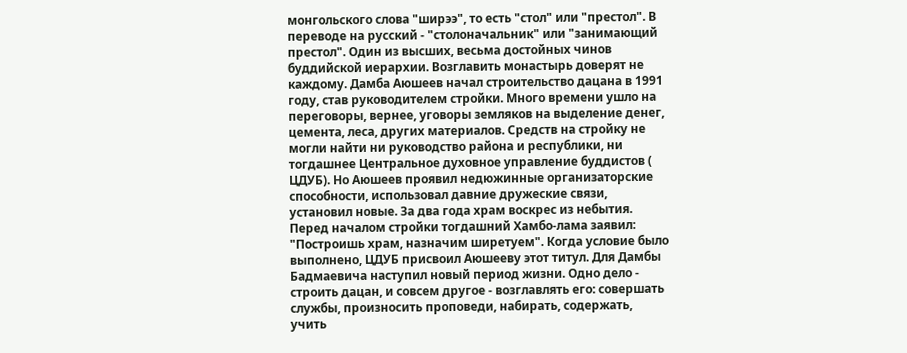монгольского слова "ширээ", то есть "стол" или "престол". В переводе на русский - "столоначальник" или "занимающий престол". Один из высших, весьма достойных чинов буддийской иерархии. Возглавить монастырь доверят не каждому. Дамба Аюшеев начал строительство дацана в 1991 году, став руководителем стройки. Много времени ушло на переговоры, вернее, уговоры земляков на выделение денег, цемента, леса, других материалов. Средств на стройку не могли найти ни руководство района и республики, ни тогдашнее Центральное духовное управление буддистов ( ЦДУБ). Но Аюшеев проявил недюжинные организаторские способности, использовал давние дружеские связи, установил новые. За два года храм воскрес из небытия.
Перед началом стройки тогдашний Хамбо-лама заявил: "Построишь храм, назначим ширетуем". Когда условие было выполнено, ЦДУБ присвоил Аюшееву этот титул. Для Дамбы Бадмаевича наступил новый период жизни. Одно дело - строить дацан, и совсем другое - возглавлять его: совершать службы, произносить проповеди, набирать, содержать, учить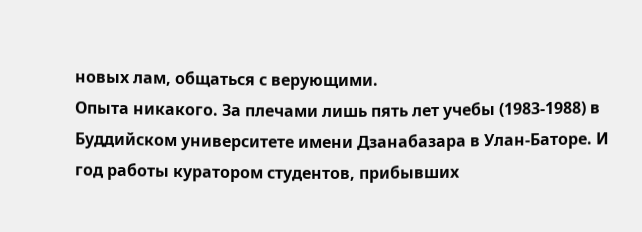новых лам, общаться с верующими.
Опыта никакого. За плечами лишь пять лет учебы (1983-1988) в Буддийском университете имени Дзанабазара в Улан-Баторе. И год работы куратором студентов, прибывших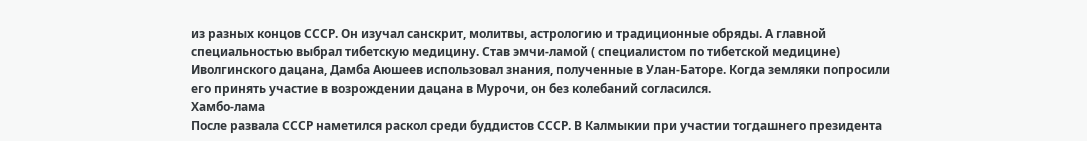из разных концов СССР. Он изучал санскрит, молитвы, астрологию и традиционные обряды. А главной специальностью выбрал тибетскую медицину. Став эмчи-ламой ( специалистом по тибетской медицине) Иволгинского дацана, Дамба Аюшеев использовал знания, полученные в Улан-Баторе. Когда земляки попросили его принять участие в возрождении дацана в Мурочи, он без колебаний согласился.
Хамбо-лама
После развала СССР наметился раскол среди буддистов СССР. В Калмыкии при участии тогдашнего президента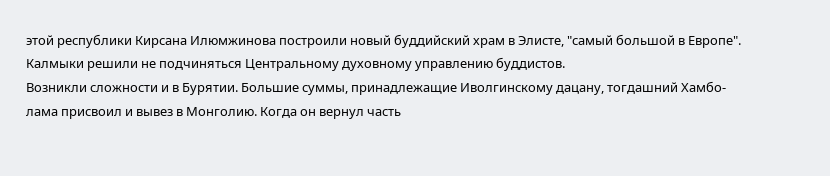этой республики Кирсана Илюмжинова построили новый буддийский храм в Элисте, "самый большой в Европе". Калмыки решили не подчиняться Центральному духовному управлению буддистов.
Возникли сложности и в Бурятии. Большие суммы, принадлежащие Иволгинскому дацану, тогдашний Хамбо-лама присвоил и вывез в Монголию. Когда он вернул часть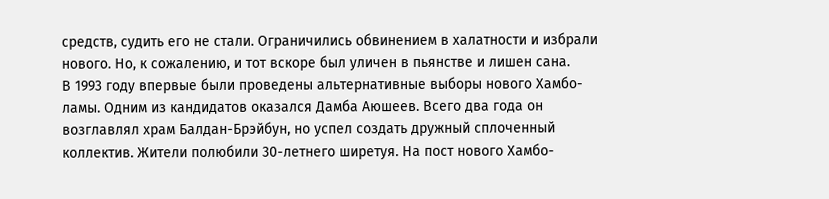средств, судить его не стали. Ограничились обвинением в халатности и избрали нового. Но, к сожалению, и тот вскоре был уличен в пьянстве и лишен сана.
В 1993 году впервые были проведены альтернативные выборы нового Хамбо-ламы. Одним из кандидатов оказался Дамба Аюшеев. Всего два года он возглавлял храм Балдан-Брэйбун, но успел создать дружный сплоченный коллектив. Жители полюбили 30-летнего ширетуя. На пост нового Хамбо-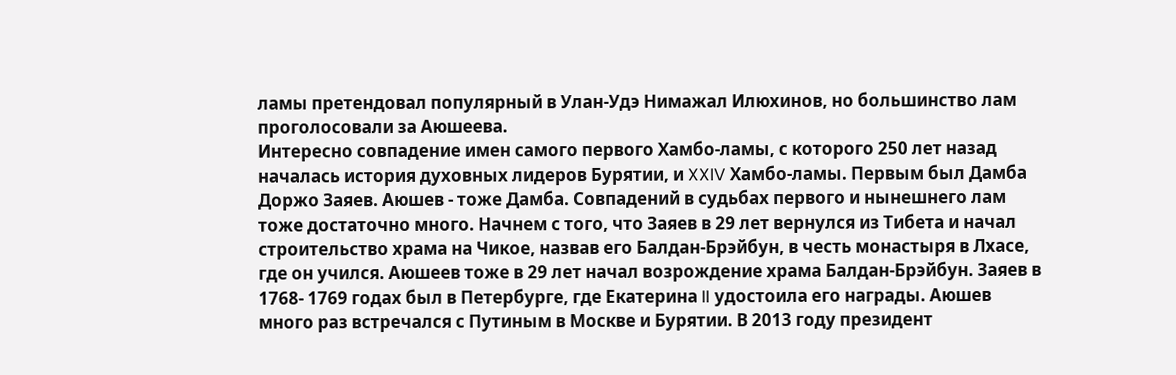ламы претендовал популярный в Улан-Удэ Нимажал Илюхинов, но большинство лам проголосовали за Аюшеева.
Интересно совпадение имен самого первого Хамбо-ламы, с которого 250 лет назад началась история духовных лидеров Бурятии, и XXIV Хамбо-ламы. Первым был Дамба Доржо Заяев. Аюшев - тоже Дамба. Совпадений в судьбах первого и нынешнего лам тоже достаточно много. Начнем с того, что Заяев в 29 лет вернулся из Тибета и начал строительство храма на Чикое, назвав его Балдан-Брэйбун, в честь монастыря в Лхасе, где он учился. Аюшеев тоже в 29 лет начал возрождение храма Балдан-Брэйбун. Заяев в 1768- 1769 годах был в Петербурге, где Екатерина II удостоила его награды. Аюшев много раз встречался с Путиным в Москве и Бурятии. В 2013 году президент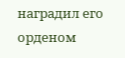наградил его орденом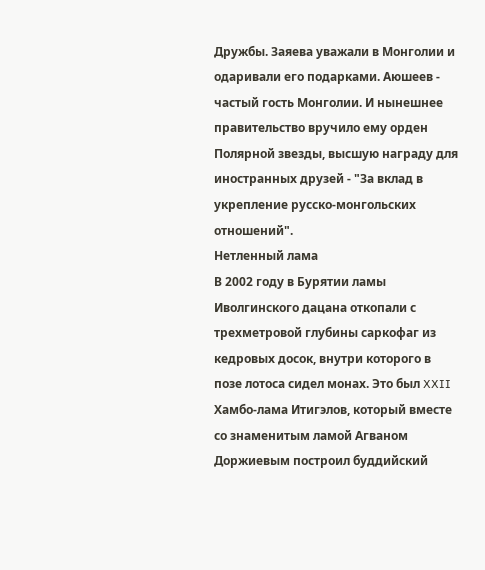Дружбы. Заяева уважали в Монголии и одаривали его подарками. Аюшеев - частый гость Монголии. И нынешнее правительство вручило ему орден Полярной звезды, высшую награду для иностранных друзей - "За вклад в укрепление русско-монгольских отношений".
Нетленный лама
В 2002 году в Бурятии ламы Иволгинского дацана откопали с трехметровой глубины саркофаг из кедровых досок, внутри которого в позе лотоса сидел монах. Это был XXII Хамбо-лама Итигэлов, который вместе со знаменитым ламой Агваном Доржиевым построил буддийский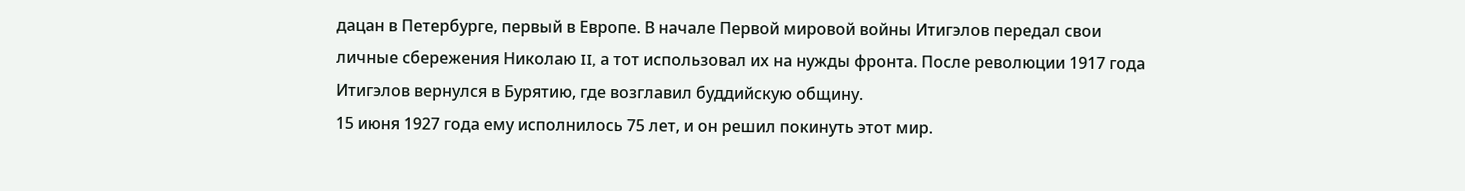дацан в Петербурге, первый в Европе. В начале Первой мировой войны Итигэлов передал свои личные сбережения Николаю II, а тот использовал их на нужды фронта. После революции 1917 года Итигэлов вернулся в Бурятию, где возглавил буддийскую общину.
15 июня 1927 года ему исполнилось 75 лет, и он решил покинуть этот мир.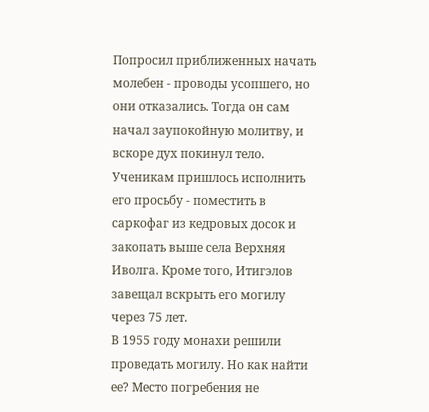Попросил приближенных начать молебен - проводы усопшего, но они отказались. Тогда он сам начал заупокойную молитву, и вскоре дух покинул тело. Ученикам пришлось исполнить его просьбу - поместить в саркофаг из кедровых досок и закопать выше села Верхняя Иволга. Кроме того, Итигэлов завещал вскрыть его могилу через 75 лет.
В 1955 году монахи решили проведать могилу. Но как найти ее? Место погребения не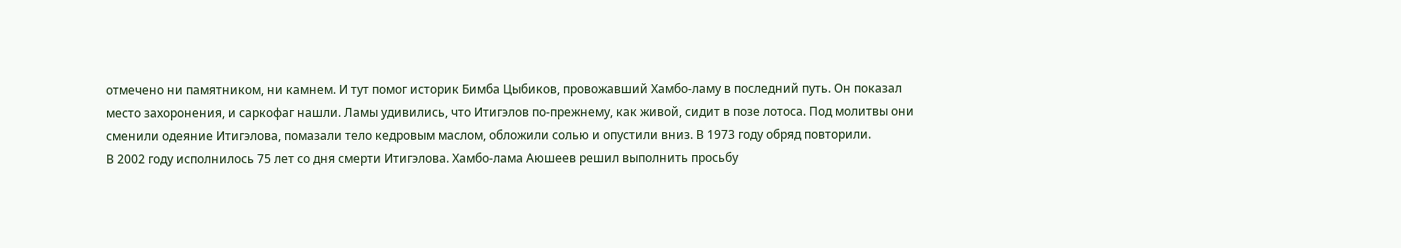отмечено ни памятником, ни камнем. И тут помог историк Бимба Цыбиков, провожавший Хамбо-ламу в последний путь. Он показал место захоронения, и саркофаг нашли. Ламы удивились, что Итигэлов по-прежнему, как живой, сидит в позе лотоса. Под молитвы они сменили одеяние Итигэлова, помазали тело кедровым маслом, обложили солью и опустили вниз. В 1973 году обряд повторили.
В 2002 году исполнилось 75 лет со дня смерти Итигэлова. Хамбо-лама Аюшеев решил выполнить просьбу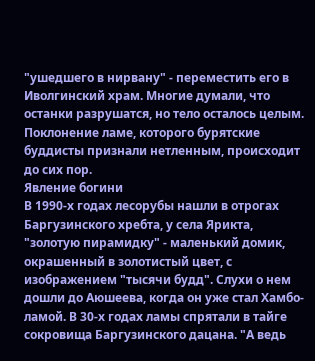"ушедшего в нирвану" - переместить его в Иволгинский храм. Многие думали, что останки разрушатся, но тело осталось целым. Поклонение ламе, которого бурятские буддисты признали нетленным, происходит до сих пор.
Явление богини
В 1990-х годах лесорубы нашли в отрогах Баргузинского хребта, у села Ярикта, "золотую пирамидку" - маленький домик, окрашенный в золотистый цвет, с изображением "тысячи будд". Слухи о нем дошли до Аюшеева, когда он уже стал Хамбо-ламой. В 30-х годах ламы спрятали в тайге сокровища Баргузинского дацана. "А ведь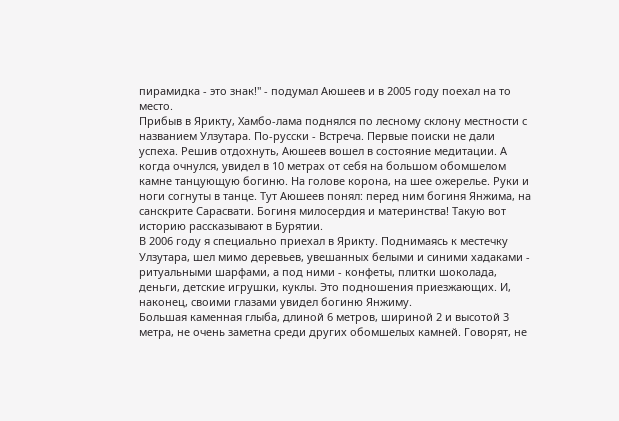пирамидка - это знак!" - подумал Аюшеев и в 2005 году поехал на то место.
Прибыв в Ярикту, Хамбо-лама поднялся по лесному склону местности с названием Улзутара. По-русски - Встреча. Первые поиски не дали успеха. Решив отдохнуть, Аюшеев вошел в состояние медитации. А когда очнулся, увидел в 10 метрах от себя на большом обомшелом камне танцующую богиню. На голове корона, на шее ожерелье. Руки и ноги согнуты в танце. Тут Аюшеев понял: перед ним богиня Янжима, на санскрите Сарасвати. Богиня милосердия и материнства! Такую вот историю рассказывают в Бурятии.
В 2006 году я специально приехал в Ярикту. Поднимаясь к местечку Улзутара, шел мимо деревьев, увешанных белыми и синими хадаками - ритуальными шарфами, а под ними - конфеты, плитки шоколада, деньги, детские игрушки, куклы. Это подношения приезжающих. И, наконец, своими глазами увидел богиню Янжиму.
Большая каменная глыба, длиной 6 метров, шириной 2 и высотой 3 метра, не очень заметна среди других обомшелых камней. Говорят, не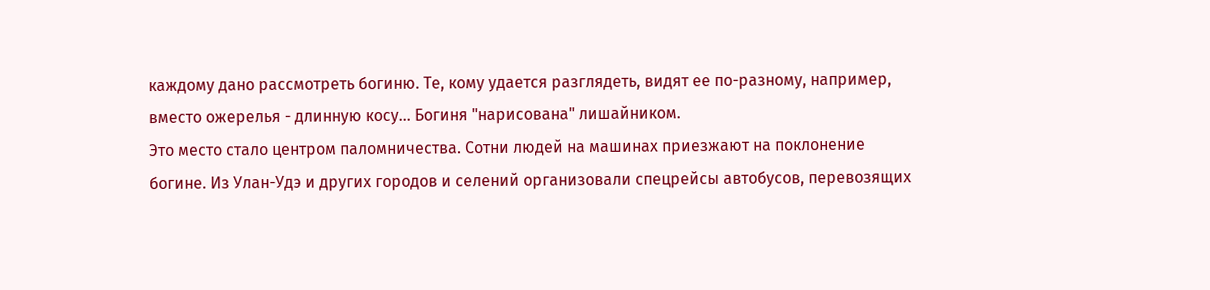каждому дано рассмотреть богиню. Те, кому удается разглядеть, видят ее по-разному, например, вместо ожерелья - длинную косу... Богиня "нарисована" лишайником.
Это место стало центром паломничества. Сотни людей на машинах приезжают на поклонение богине. Из Улан-Удэ и других городов и селений организовали спецрейсы автобусов, перевозящих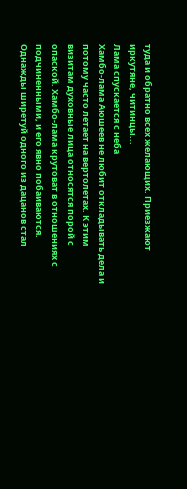туда и обратно всех желающих. Приезжают иркутяне, читинцы...
Лама спускается с неба
Хамбо-лама Аюшеев не любит откладывать дела и потому часто летает на вертолетах. К этим визитам духовные лица относятся порой с опаской. Хамбо-лама крутоват в отношениях с подчиненными, и его явно побаиваются. Однажды ширетуй одного из дацанов стал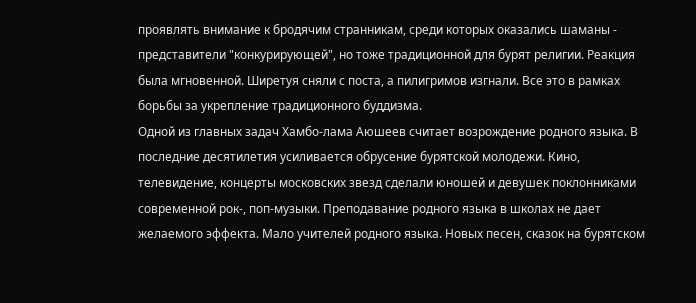проявлять внимание к бродячим странникам, среди которых оказались шаманы - представители "конкурирующей", но тоже традиционной для бурят религии. Реакция была мгновенной. Ширетуя сняли с поста, а пилигримов изгнали. Все это в рамках борьбы за укрепление традиционного буддизма.
Одной из главных задач Хамбо-лама Аюшеев считает возрождение родного языка. В последние десятилетия усиливается обрусение бурятской молодежи. Кино, телевидение, концерты московских звезд сделали юношей и девушек поклонниками современной рок-, поп-музыки. Преподавание родного языка в школах не дает желаемого эффекта. Мало учителей родного языка. Новых песен, сказок на бурятском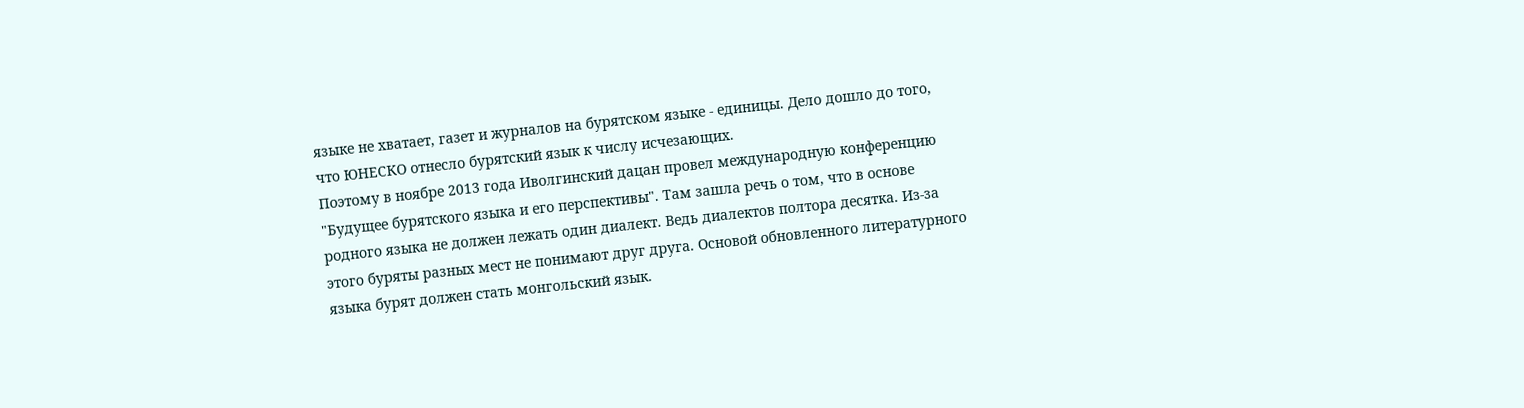языке не хватает, газет и журналов на бурятском языке - единицы. Дело дошло до того, что ЮНЕСКО отнесло бурятский язык к числу исчезающих.
Поэтому в ноябре 2013 года Иволгинский дацан провел международную конференцию "Будущее бурятского языка и его перспективы". Там зашла речь о том, что в основе родного языка не должен лежать один диалект. Ведь диалектов полтора десятка. Из-за этого буряты разных мест не понимают друг друга. Основой обновленного литературного языка бурят должен стать монгольский язык.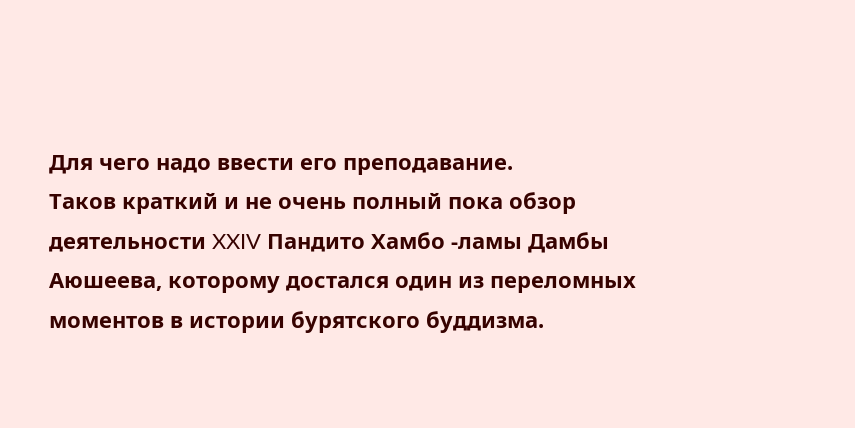Для чего надо ввести его преподавание.
Таков краткий и не очень полный пока обзор деятельности XXIV Пандито Хамбо -ламы Дамбы Аюшеева, которому достался один из переломных моментов в истории бурятского буддизма.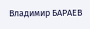Владимир БАРАЕВ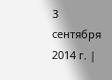3 сентября 2014 г. |